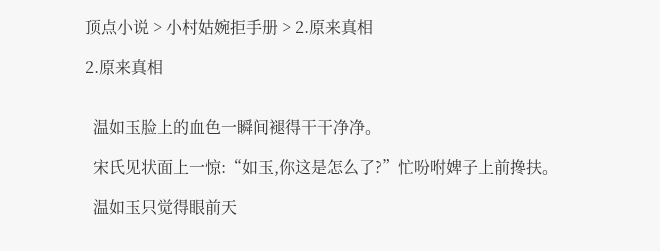顶点小说 > 小村姑婉拒手册 > 2.原来真相

2.原来真相


  温如玉脸上的血色一瞬间褪得干干净净。

  宋氏见状面上一惊:“如玉,你这是怎么了?”忙吩咐婢子上前搀扶。

  温如玉只觉得眼前天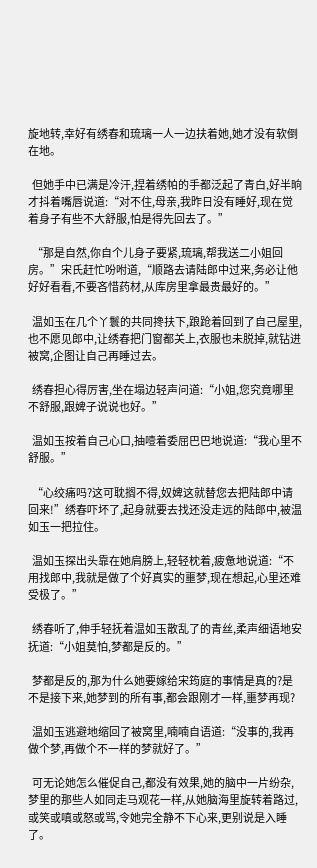旋地转,幸好有绣春和琉璃一人一边扶着她,她才没有软倒在地。

  但她手中已满是冷汗,捏着绣帕的手都泛起了青白,好半晌才抖着嘴唇说道:“对不住,母亲,我昨日没有睡好,现在觉着身子有些不大舒服,怕是得先回去了。”

  “那是自然,你自个儿身子要紧,琉璃,帮我送二小姐回房。”宋氏赶忙吩咐道,“顺路去请陆郎中过来,务必让他好好看看,不要吝惜药材,从库房里拿最贵最好的。”

  温如玉在几个丫鬟的共同搀扶下,踉跄着回到了自己屋里,也不愿见郎中,让绣春把门窗都关上,衣服也未脱掉,就钻进被窝,企图让自己再睡过去。

  绣春担心得厉害,坐在塌边轻声问道:“小姐,您究竟哪里不舒服,跟婢子说说也好。”

  温如玉按着自己心口,抽噎着委屈巴巴地说道:“我心里不舒服。”

  “心绞痛吗?这可耽搁不得,奴婢这就替您去把陆郎中请回来!”绣春吓坏了,起身就要去找还没走远的陆郎中,被温如玉一把拉住。

  温如玉探出头靠在她肩膀上,轻轻枕着,疲惫地说道:“不用找郎中,我就是做了个好真实的噩梦,现在想起,心里还难受极了。”

  绣春听了,伸手轻抚着温如玉散乱了的青丝,柔声细语地安抚道:“小姐莫怕,梦都是反的。”

  梦都是反的,那为什么她要嫁给宋筠庭的事情是真的?是不是接下来,她梦到的所有事,都会跟刚才一样,噩梦再现?

  温如玉逃避地缩回了被窝里,喃喃自语道:“没事的,我再做个梦,再做个不一样的梦就好了。”

  可无论她怎么催促自己,都没有效果,她的脑中一片纷杂,梦里的那些人如同走马观花一样,从她脑海里旋转着路过,或笑或嗔或怒或骂,令她完全静不下心来,更别说是入睡了。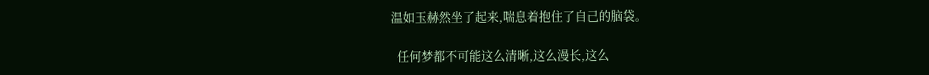温如玉赫然坐了起来,喘息着抱住了自己的脑袋。

  任何梦都不可能这么清晰,这么漫长,这么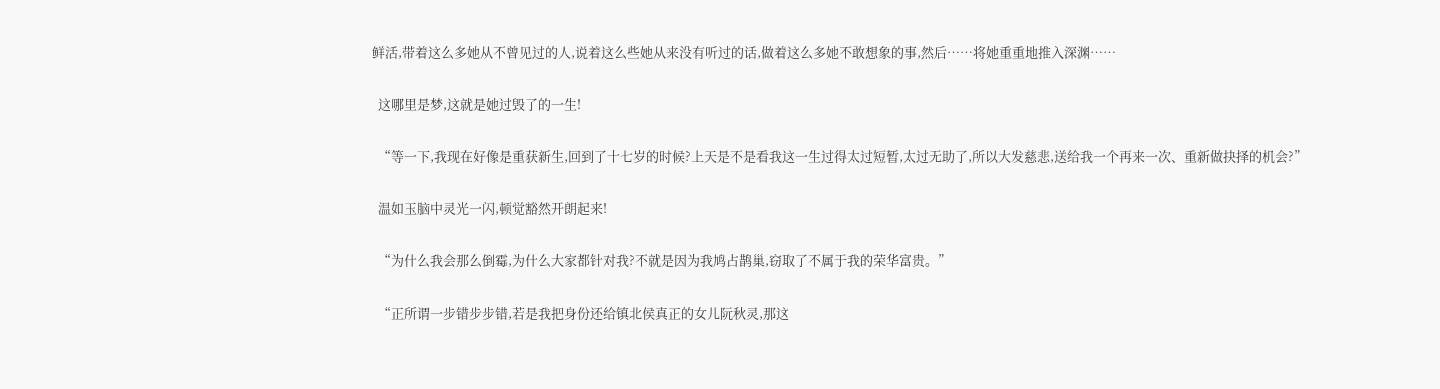鲜活,带着这么多她从不曾见过的人,说着这么些她从来没有听过的话,做着这么多她不敢想象的事,然后……将她重重地推入深渊……

  这哪里是梦,这就是她过毁了的一生!

  “等一下,我现在好像是重获新生,回到了十七岁的时候?上天是不是看我这一生过得太过短暂,太过无助了,所以大发慈悲,送给我一个再来一次、重新做抉择的机会?”

  温如玉脑中灵光一闪,顿觉豁然开朗起来!

  “为什么我会那么倒霉,为什么大家都针对我?不就是因为我鸠占鹊巢,窃取了不属于我的荣华富贵。”

  “正所谓一步错步步错,若是我把身份还给镇北侯真正的女儿阮秋灵,那这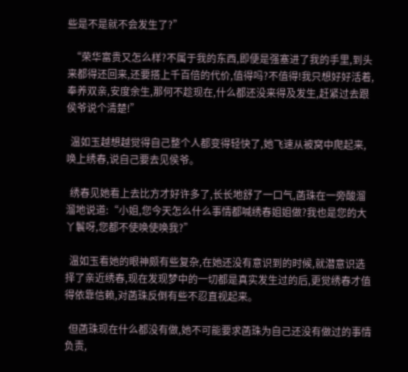些是不是就不会发生了?”

  “荣华富贵又怎么样?不属于我的东西,即便是强塞进了我的手里,到头来都得还回来,还要搭上千百倍的代价,值得吗?不值得!我只想好好活着,奉养双亲,安度余生,那何不趁现在,什么都还没来得及发生,赶紧过去跟侯爷说个清楚!”

  温如玉越想越觉得自己整个人都变得轻快了,她飞速从被窝中爬起来,唤上绣春,说自己要去见侯爷。

  绣春见她看上去比方才好许多了,长长地舒了一口气,菡珠在一旁酸溜溜地说道:“小姐,您今天怎么什么事情都喊绣春姐姐做?我也是您的大丫鬟呀,您都不使唤使唤我?”

  温如玉看她的眼神颇有些复杂,在她还没有意识到的时候,就潜意识选择了亲近绣春,现在发现梦中的一切都是真实发生过的后,更觉绣春才值得依靠信赖,对菡珠反倒有些不忍直视起来。

  但菡珠现在什么都没有做,她不可能要求菡珠为自己还没有做过的事情负责,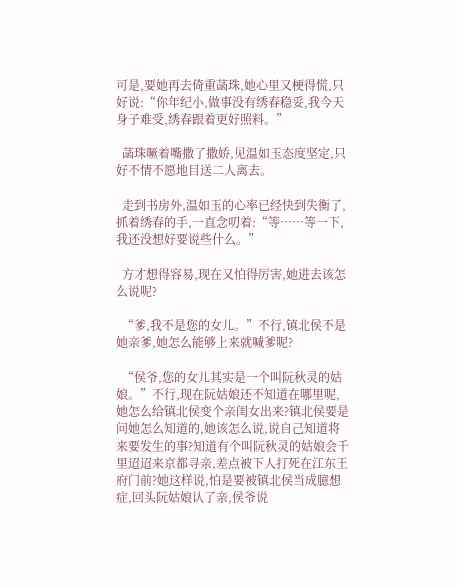可是,要她再去倚重菡珠,她心里又梗得慌,只好说:“你年纪小,做事没有绣春稳妥,我今天身子难受,绣春跟着更好照料。”

  菡珠噘着嘴撒了撒娇,见温如玉态度坚定,只好不情不愿地目送二人离去。

  走到书房外,温如玉的心率已经快到失衡了,抓着绣春的手,一直念叨着:“等……等一下,我还没想好要说些什么。”

  方才想得容易,现在又怕得厉害,她进去该怎么说呢?

  “爹,我不是您的女儿。”不行,镇北侯不是她亲爹,她怎么能够上来就喊爹呢?

  “侯爷,您的女儿其实是一个叫阮秋灵的姑娘。”不行,现在阮姑娘还不知道在哪里呢,她怎么给镇北侯变个亲闺女出来?镇北侯要是问她怎么知道的,她该怎么说,说自己知道将来要发生的事?知道有个叫阮秋灵的姑娘会千里迢迢来京都寻亲,差点被下人打死在江东王府门前?她这样说,怕是要被镇北侯当成臆想症,回头阮姑娘认了亲,侯爷说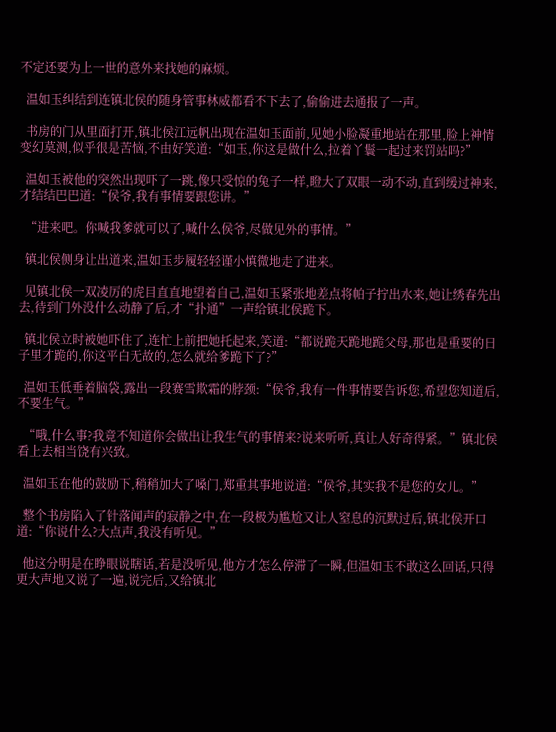不定还要为上一世的意外来找她的麻烦。

  温如玉纠结到连镇北侯的随身管事林威都看不下去了,偷偷进去通报了一声。

  书房的门从里面打开,镇北侯江远帆出现在温如玉面前,见她小脸凝重地站在那里,脸上神情变幻莫测,似乎很是苦恼,不由好笑道:“如玉,你这是做什么,拉着丫鬟一起过来罚站吗?”

  温如玉被他的突然出现吓了一跳,像只受惊的兔子一样,瞪大了双眼一动不动,直到缓过神来,才结结巴巴道:“侯爷,我有事情要跟您讲。”

  “进来吧。你喊我爹就可以了,喊什么侯爷,尽做见外的事情。”

  镇北侯侧身让出道来,温如玉步履轻轻谨小慎微地走了进来。

  见镇北侯一双凌厉的虎目直直地望着自己,温如玉紧张地差点将帕子拧出水来,她让绣春先出去,待到门外没什么动静了后,才“扑通”一声给镇北侯跪下。

  镇北侯立时被她吓住了,连忙上前把她托起来,笑道:“都说跪天跪地跪父母,那也是重要的日子里才跪的,你这平白无故的,怎么就给爹跪下了?”

  温如玉低垂着脑袋,露出一段赛雪欺霜的脖颈:“侯爷,我有一件事情要告诉您,希望您知道后,不要生气。”

  “哦,什么事?我竟不知道你会做出让我生气的事情来?说来听听,真让人好奇得紧。”镇北侯看上去相当饶有兴致。

  温如玉在他的鼓励下,稍稍加大了嗓门,郑重其事地说道:“侯爷,其实我不是您的女儿。”

  整个书房陷入了针落闻声的寂静之中,在一段极为尴尬又让人窒息的沉默过后,镇北侯开口道:“你说什么?大点声,我没有听见。”

  他这分明是在睁眼说瞎话,若是没听见,他方才怎么停滞了一瞬,但温如玉不敢这么回话,只得更大声地又说了一遍,说完后,又给镇北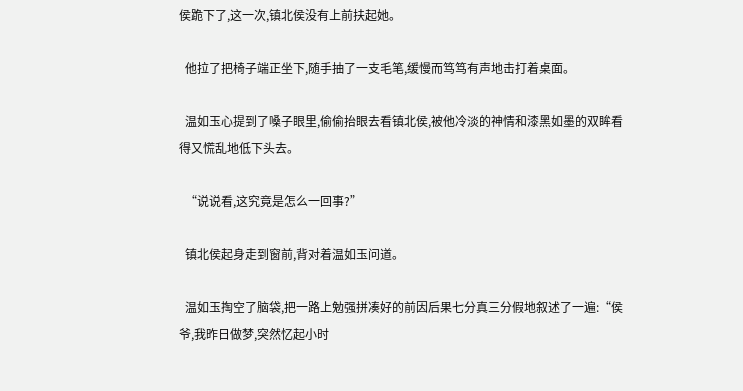侯跪下了,这一次,镇北侯没有上前扶起她。

  他拉了把椅子端正坐下,随手抽了一支毛笔,缓慢而笃笃有声地击打着桌面。

  温如玉心提到了嗓子眼里,偷偷抬眼去看镇北侯,被他冷淡的神情和漆黑如墨的双眸看得又慌乱地低下头去。

  “说说看,这究竟是怎么一回事?”

  镇北侯起身走到窗前,背对着温如玉问道。

  温如玉掏空了脑袋,把一路上勉强拼凑好的前因后果七分真三分假地叙述了一遍:“侯爷,我昨日做梦,突然忆起小时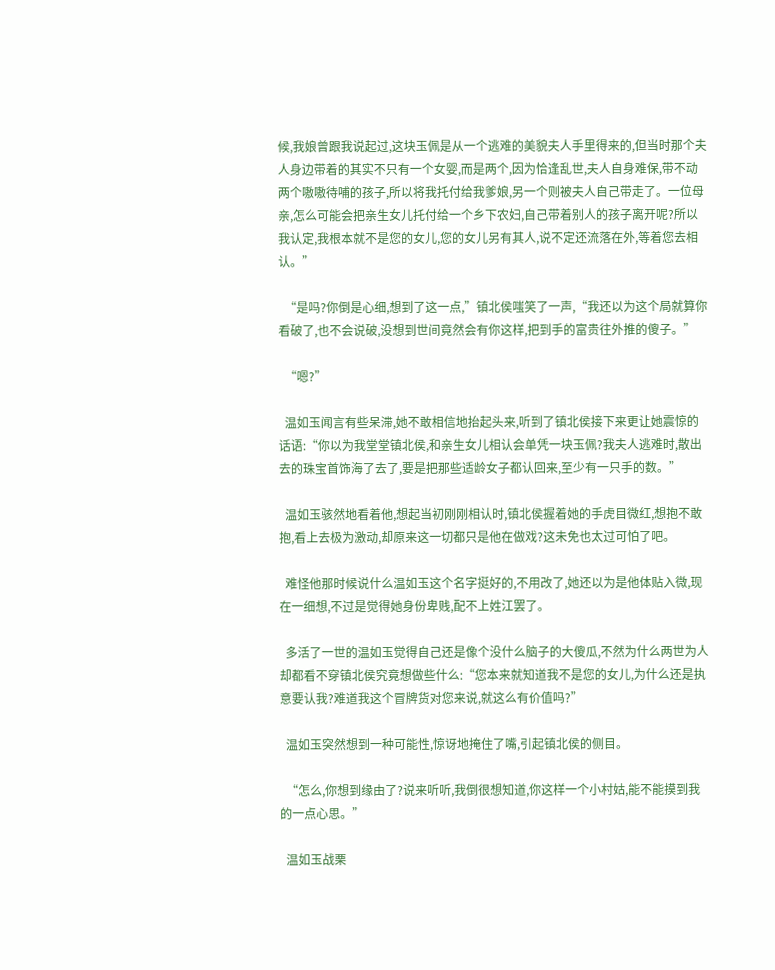候,我娘曾跟我说起过,这块玉佩是从一个逃难的美貌夫人手里得来的,但当时那个夫人身边带着的其实不只有一个女婴,而是两个,因为恰逢乱世,夫人自身难保,带不动两个嗷嗷待哺的孩子,所以将我托付给我爹娘,另一个则被夫人自己带走了。一位母亲,怎么可能会把亲生女儿托付给一个乡下农妇,自己带着别人的孩子离开呢?所以我认定,我根本就不是您的女儿,您的女儿另有其人,说不定还流落在外,等着您去相认。”

  “是吗?你倒是心细,想到了这一点,”镇北侯嗤笑了一声,“我还以为这个局就算你看破了,也不会说破,没想到世间竟然会有你这样,把到手的富贵往外推的傻子。”

  “嗯?”

  温如玉闻言有些呆滞,她不敢相信地抬起头来,听到了镇北侯接下来更让她震惊的话语:“你以为我堂堂镇北侯,和亲生女儿相认会单凭一块玉佩?我夫人逃难时,散出去的珠宝首饰海了去了,要是把那些适龄女子都认回来,至少有一只手的数。”

  温如玉骇然地看着他,想起当初刚刚相认时,镇北侯握着她的手虎目微红,想抱不敢抱,看上去极为激动,却原来这一切都只是他在做戏?这未免也太过可怕了吧。

  难怪他那时候说什么温如玉这个名字挺好的,不用改了,她还以为是他体贴入微,现在一细想,不过是觉得她身份卑贱,配不上姓江罢了。

  多活了一世的温如玉觉得自己还是像个没什么脑子的大傻瓜,不然为什么两世为人却都看不穿镇北侯究竟想做些什么:“您本来就知道我不是您的女儿,为什么还是执意要认我?难道我这个冒牌货对您来说,就这么有价值吗?”

  温如玉突然想到一种可能性,惊讶地掩住了嘴,引起镇北侯的侧目。

  “怎么,你想到缘由了?说来听听,我倒很想知道,你这样一个小村姑,能不能摸到我的一点心思。”

  温如玉战栗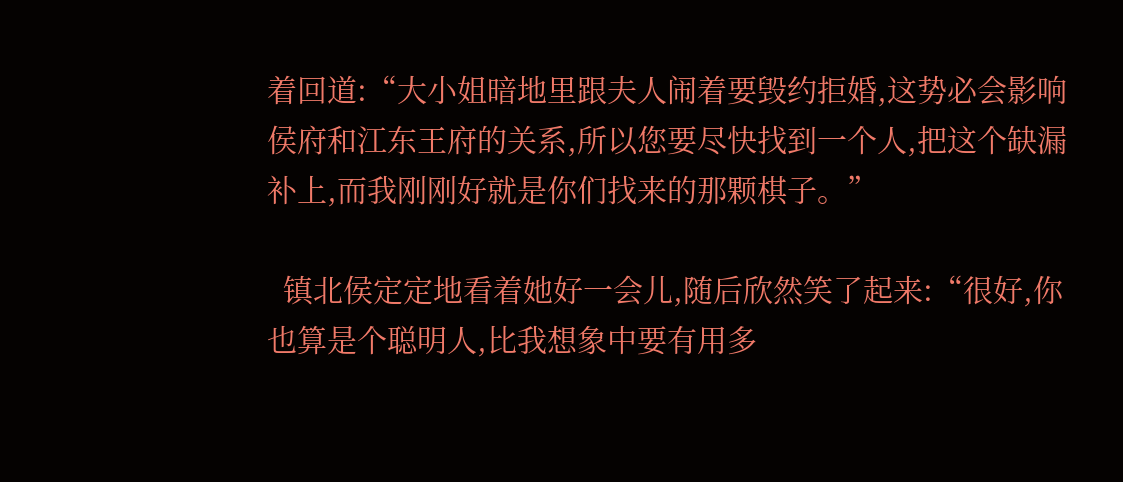着回道:“大小姐暗地里跟夫人闹着要毁约拒婚,这势必会影响侯府和江东王府的关系,所以您要尽快找到一个人,把这个缺漏补上,而我刚刚好就是你们找来的那颗棋子。”

  镇北侯定定地看着她好一会儿,随后欣然笑了起来:“很好,你也算是个聪明人,比我想象中要有用多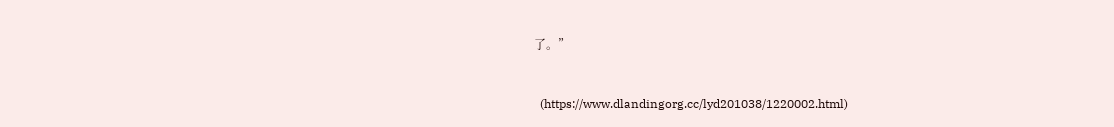了。”


  (https://www.dlandingorg.cc/lyd201038/1220002.html)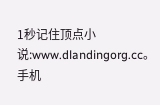1秒记住顶点小说:www.dlandingorg.cc。手机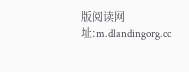版阅读网址:m.dlandingorg.cc